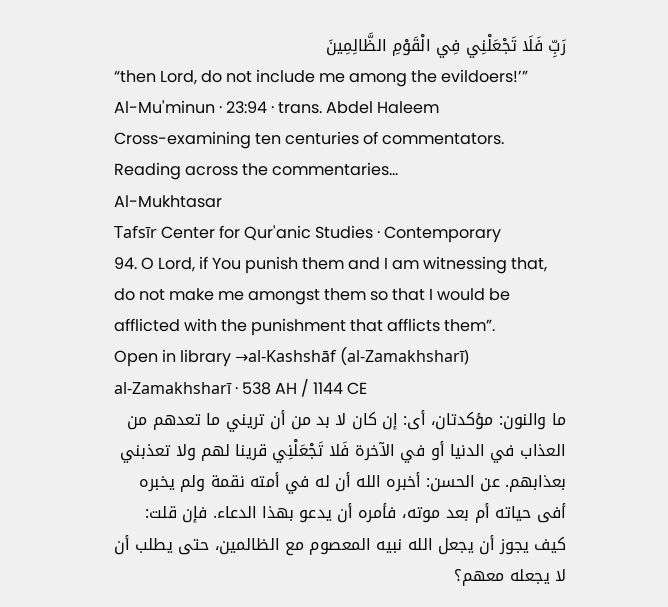رَبِّ فَلَا تَجْعَلْنِي فِي الْقَوْمِ الظَّالِمِينَ
“then Lord, do not include me among the evildoers!’”
Al-Mu'minun · 23:94 · trans. Abdel Haleem
Cross-examining ten centuries of commentators.
Reading across the commentaries…
Al-Mukhtasar
Tafsīr Center for Qur'anic Studies · Contemporary
94. O Lord, if You punish them and I am witnessing that, do not make me amongst them so that I would be afflicted with the punishment that afflicts them”.
Open in library →al-Kashshāf (al-Zamakhsharī)
al-Zamakhsharī · 538 AH / 1144 CE
ما والنون: مؤكدتان، أى: إن كان لا بد من أن تريني ما تعدهم من العذاب في الدنيا أو في الآخرة فَلا تَجْعَلْنِي قرينا لهم ولا تعذبني بعذابهم. عن الحسن: أخبره الله أن له في أمته نقمة ولم يخبره أفى حياته أم بعد موته، فأمره أن يدعو بهذا الدعاء. فإن قلت: كيف يجوز أن يجعل الله نبيه المعصوم مع الظالمين، حتى يطلب أن لا يجعله معهم؟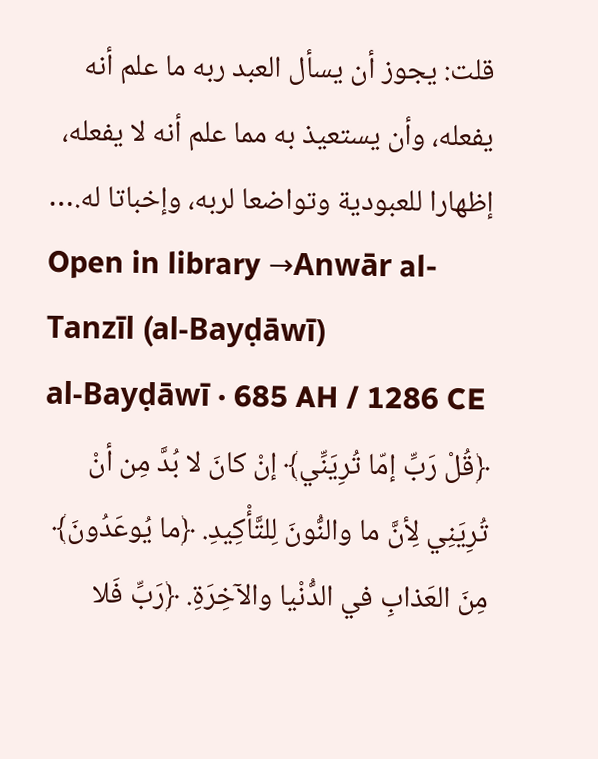قلت: يجوز أن يسأل العبد ربه ما علم أنه يفعله، وأن يستعيذ به مما علم أنه لا يفعله، إظهارا للعبودية وتواضعا لربه، وإخباتا له.…
Open in library →Anwār al-Tanzīl (al-Bayḍāwī)
al-Bayḍāwī · 685 AH / 1286 CE
﴿قُلْ رَبِّ إمّا تُرِيَنِّي﴾ إنْ كانَ لا بُدَّ مِن أنْ تُرِيَنِي لِأنَّ ما والنُّونَ لِلتَّأْكِيدِ. ﴿ما يُوعَدُونَ﴾ مِنَ العَذابِ في الدُّنْيا والآخِرَةِ. ﴿رَبِّ فَلا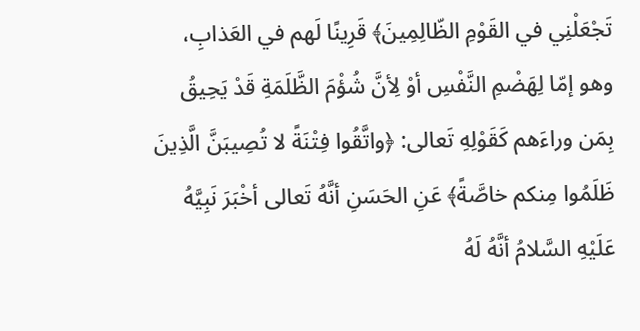تَجْعَلْنِي في القَوْمِ الظّالِمِينَ﴾ قَرِينًا لَهم في العَذابِ، وهو إمّا لِهَضْمِ النَّفْسِ أوْ لِأنَّ شُؤْمَ الظَّلَمَةِ قَدْ يَحِيقُ بِمَن وراءَهم كَقَوْلِهِ تَعالى: ﴿واتَّقُوا فِتْنَةً لا تُصِيبَنَّ الَّذِينَ ظَلَمُوا مِنكم خاصَّةً﴾ عَنِ الحَسَنِ أنَّهُ تَعالى أخْبَرَ نَبِيَّهُ عَلَيْهِ السَّلامُ أنَّهُ لَهُ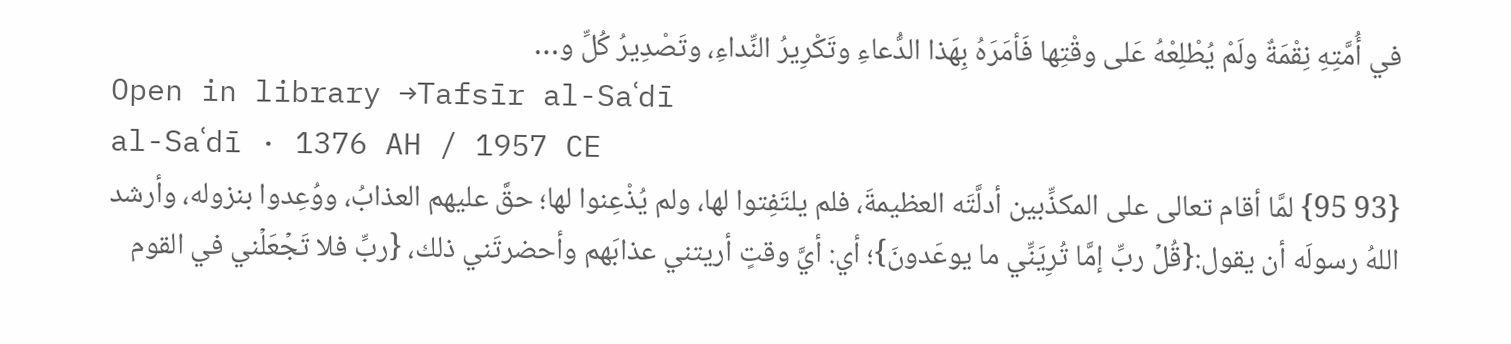في أُمَّتِهِ نِقْمَةٌ ولَمْ يُطْلِعْهُ عَلى وقْتِها فَأمَرَهُ بِهَذا الدُّعاءِ وتَكْرِيرُ النِّداءِ، وتَصْدِيرُ كُلِّ و…
Open in library →Tafsīr al-Saʿdī
al-Saʿdī · 1376 AH / 1957 CE
{93 95} لمَّا أقام تعالى على المكذِّبين أدلَّتَه العظيمةَ، فلم يلتَفِتوا لها، ولم يُذْعِنوا لها؛ حقَّ عليهم العذابُ، ووُعِدوا بنزوله، وأرشد اللهُ رسولَه أن يقول:{قُلۡ ربِّ إمَّا تُرِيَنِّي ما يوعَدونَ}؛ أي: أيَّ وقتٍ أريتني عذابَهم وأحضرتَني ذلك، {ربِّ فلا تَجۡعَلۡني في القوم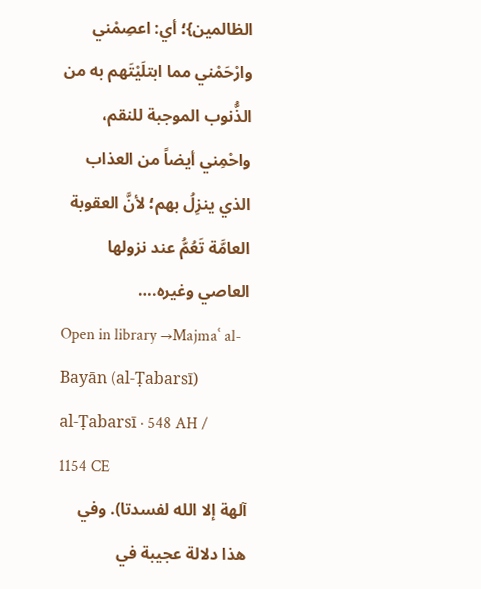الظالمين}؛ أي: اعصِمْني وارْحَمْني مما ابتلَيْتَهم به من الذُّنوب الموجبة للنقم، واحْمِني أيضاً من العذاب الذي ينزِلُ بهم؛ لأنَّ العقوبة العامَّة تَعُمُّ عند نزولها العاصي وغيره.…
Open in library →Majmaʿ al-Bayān (al-Ṭabarsī)
al-Ṭabarsī · 548 AH / 1154 CE
آلهة إلا الله لفسدتا). وفي هذا دلالة عجيبة في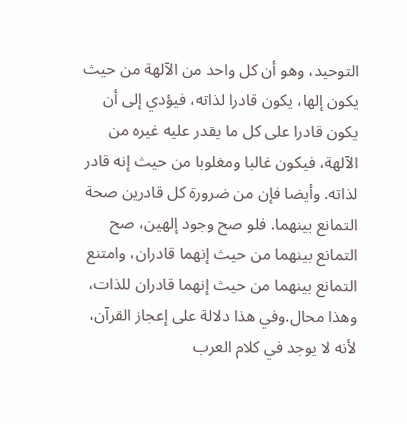التوحيد، وهو أن كل واحد من الآلهة من حيث يكون إلها، يكون قادرا لذاته، فيؤدي إلى أن يكون قادرا على كل ما يقدر عليه غيره من الآلهة، فيكون غالبا ومغلوبا من حيث إنه قادر لذاته. وأيضا فإن من ضرورة كل قادرين صحة التمانع بينهما. فلو صح وجود إلهين، صح التمانع بينهما من حيث إنهما قادران، وامتنع التمانع بينهما من حيث إنهما قادران للذات، وهذا محال.وفي هذا دلالة على إعجاز القرآن، لأنه لا يوجد في كلام العرب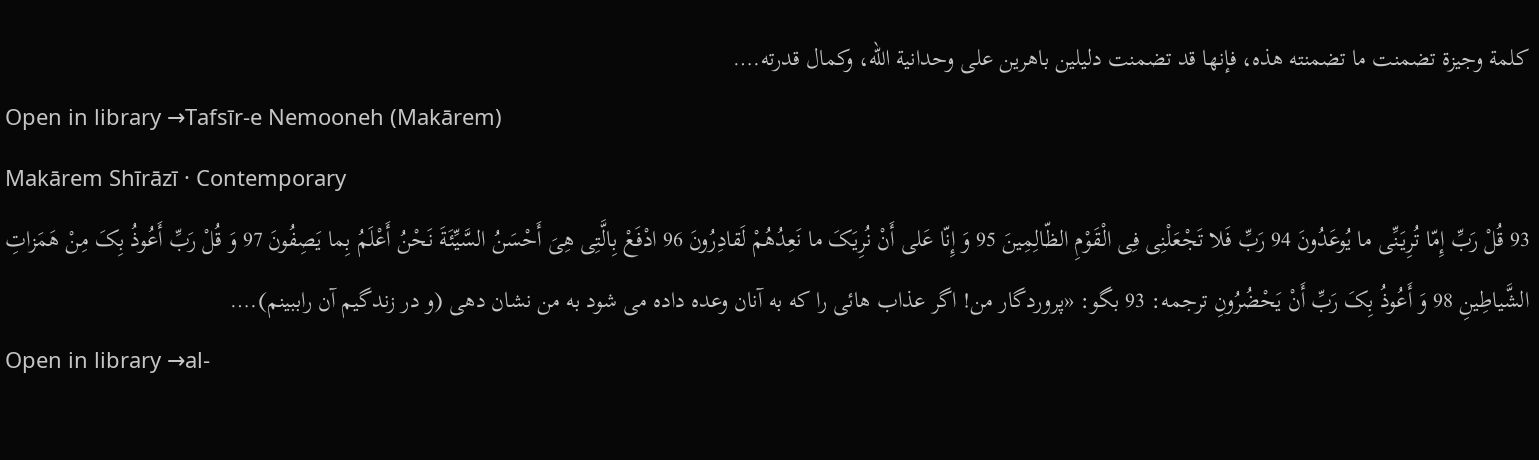كلمة وجيزة تضمنت ما تضمنته هذه، فإنها قد تضمنت دليلين باهرين على وحدانية الله، وكمال قدرته.…
Open in library →Tafsīr-e Nemooneh (Makārem)
Makārem Shīrāzī · Contemporary
93 قُلْ رَبِّ إِمّا تُرِیَنِّی ما یُوعَدُونَ 94 رَبِّ فَلا تَجْعَلْنِی فِی الْقَوْمِ الظّالِمِینَ 95 وَ إِنّا عَلى أَنْ نُرِیَکَ ما نَعِدُهُمْ لَقادِرُونَ 96 ادْفَعْ بِالَّتِی هِیَ أَحْسَنُ السَّیِّئَةَ نَحْنُ أَعْلَمُ بِما یَصِفُونَ 97 وَ قُلْ رَبِّ أَعُوذُ بِکَ مِنْ هَمَزاتِ الشَّیاطِینِ 98 وَ أَعُوذُ بِکَ رَبِّ أَنْ یَحْضُرُونِ ترجمه: 93 بگو: «پروردگار من! اگر عذاب هائى را که به آنان وعده داده مى شود به من نشان دهى (و در زندگیم آن راببینم).…
Open in library →al-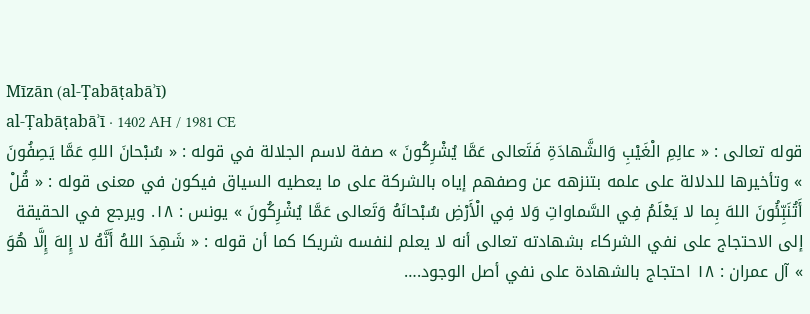Mīzān (al-Ṭabāṭabāʾī)
al-Ṭabāṭabāʾī · 1402 AH / 1981 CE
قوله تعالى : « عالِمِ الْغَيْبِ وَالشَّهادَةِ فَتَعالى عَمَّا يُشْرِكُونَ » صفة لاسم الجلالة في قوله : « سُبْحانَ اللهِ عَمَّا يَصِفُونَ » وتأخيرها للدلالة على علمه بتنزهه عن وصفهم إياه بالشركة على ما يعطيه السياق فيكون في معنى قوله : « قُلْ أَتُنَبِّئُونَ اللهَ بِما لا يَعْلَمُ فِي السَّماواتِ وَلا فِي الْأَرْضِ سُبْحانَهُ وَتَعالى عَمَّا يُشْرِكُونَ » يونس : ١٨. ويرجع في الحقيقة إلى الاحتجاج على نفي الشركاء بشهادته تعالى أنه لا يعلم لنفسه شريكا كما أن قوله : « شَهِدَ اللهُ أَنَّهُ لا إِلهَ إِلَّا هُوَ » آل عمران : ١٨ احتجاج بالشهادة على نفي أصل الوجود.…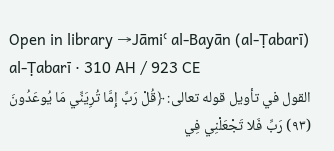Open in library →Jāmiʿ al-Bayān (al-Ṭabarī)
al-Ṭabarī · 310 AH / 923 CE
القول في تأويل قوله تعالى: ﴿قُلْ رَبِّ إِمَّا تُرِيَنِّي مَا يُوعَدُونَ (٩٣) رَبِّ فَلا تَجْعَلْنِي فِي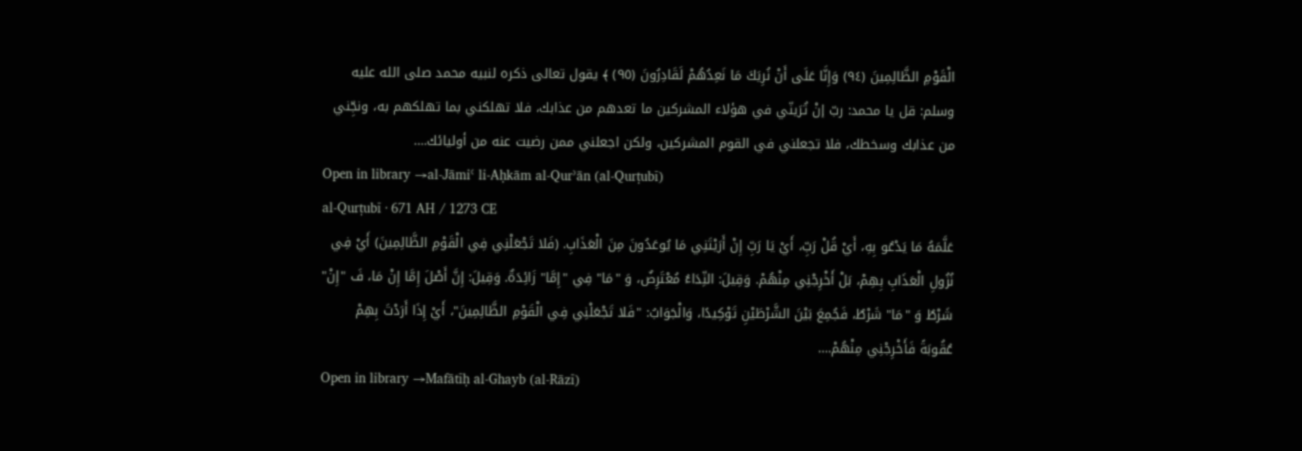الْقَوْمِ الظَّالِمِينَ (٩٤) وَإِنَّا عَلَى أَنْ نُرِيَكَ مَا نَعِدُهُمْ لَقَادِرُونَ (٩٥) ﴾ يقول تعالى ذكره لنبيه محمد صلى الله عليه وسلم: قل يا محمد: ربّ إنْ تُرَينّي في هؤلاء المشركين ما تعدهم من عذابك، فلا تهلكني بما تهلكهم به، ونجِّني من عذابك وسخطك، فلا تجعلني في القوم المشركين، ولكن اجعلني ممن رضيت عنه من أوليائك.…
Open in library →al-Jāmiʿ li-Aḥkām al-Qurʾān (al-Qurṭubī)
al-Qurṭubī · 671 AH / 1273 CE
عَلَّمَهُ مَا يَدْعُو بِهِ، أَيْ قُلْ رَبِّ، أَيْ يَا رَبِّ إِنْ أَرَيْتَنِي مَا يُوعَدُونَ مِنَ الْعَذَابِ. (فَلا تَجْعَلْنِي فِي الْقَوْمِ الظَّالِمِينَ) أَيْ فِي نُزُولِ الْعَذَابِ بِهِمْ، بَلْ أَخْرِجْنِي مِنْهُمْ. وَقِيلَ: النِّدَاءُ مُعْتَرِضٌ، وَ "مَا" فِي "إِمَّا" زَائِدَةٌ. وَقِيلَ: إِنَّ أَصْلَ إِمَّا إِنْ مَا، فَ "إِنْ" شَرْطٌ وَ "مَا" شَرْطٌ، فَجُمِعَ بَيْنَ الشَّرْطَيْنِ تَوْكِيدًا، وَالْجَوَابُ: "فَلا تَجْعَلْنِي فِي الْقَوْمِ الظَّالِمِينَ"، أَيْ إِذَا أَرَدْتَ بِهِمْ عُقُوبَةً فَأَخْرِجْنِي مِنْهُمْ.…
Open in library →Mafātīḥ al-Ghayb (al-Rāzī)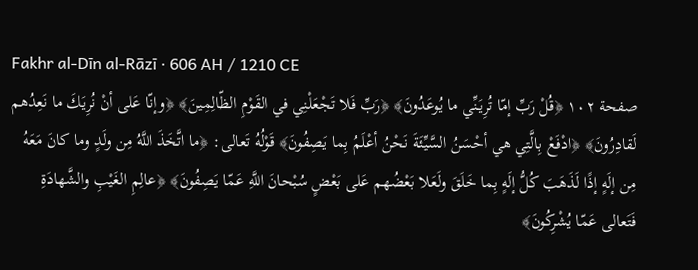Fakhr al-Dīn al-Rāzī · 606 AH / 1210 CE
صفحة ١٠٢ ﴿قُلْ رَبِّ إمّا تُرِيَنِّي ما يُوعَدُونَ﴾ ﴿رَبِّ فَلا تَجْعَلْنِي في القَوْمِ الظّالِمِينَ﴾ ﴿وإنّا عَلى أنْ نُرِيَكَ ما نَعِدُهم لَقادِرُونَ﴾ ﴿ادْفَعْ بِالَّتِي هي أحْسَنُ السَّيِّئَةَ نَحْنُ أعْلَمُ بِما يَصِفُونَ﴾ قَوْلُهُ تَعالى: ﴿ما اتَّخَذَ اللَّهُ مِن ولَدٍ وما كانَ مَعَهُ مِن إلَهٍ إذًا لَذَهَبَ كُلُّ إلَهٍ بِما خَلَقَ ولَعَلا بَعْضُهم عَلى بَعْضٍ سُبْحانَ اللَّهِ عَمّا يَصِفُونَ﴾ ﴿عالِمِ الغَيْبِ والشَّهادَةِ فَتَعالى عَمّا يُشْرِكُونَ﴾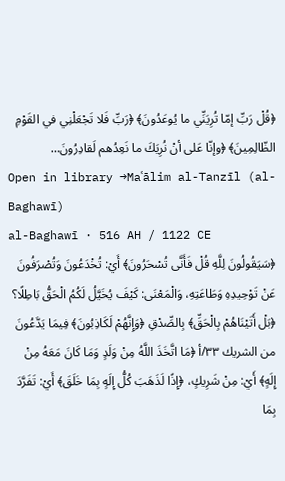﴿قُلْ رَبِّ إمّا تُرِيَنِّي ما يُوعَدُونَ﴾ ﴿رَبِّ فَلا تَجْعَلْنِي في القَوْمِ الظّالِمِينَ﴾ ﴿وإنّا عَلى أنْ نُرِيَكَ ما نَعِدُهم لَقادِرُونَ…
Open in library →Maʿālim al-Tanzīl (al-Baghawī)
al-Baghawī · 516 AH / 1122 CE
﴿سَيَقُولُونَ لِلَّهِ قُلْ فَأَنَّى تُسْحَرُونَ﴾ أَيْ: تُخْدَعُونَ وَتُصْرَفُونَ عَنْ تَوْحِيدِهِ وَطَاعَتِهِ، وَالْمَعْنَى: كَيْفَ يُخَيَّلُ لَكُمُ الْحَقُّ بَاطِلًا؟ ﴿بَلْ أَتَيْنَاهُمْ بِالْحَقِّ﴾ بِالصِّدْقِ ﴿وَإِنَّهُمْ لَكَاذِبُونَ﴾ فِيمَا يَدَّعُونَ من الشريك ٣٣/أ ﴿مَا اتَّخَذَ اللَّهُ مِنْ وَلَدٍ وَمَا كَانَ مَعَهُ مِنْ إِلَهٍ﴾ أَيْ: مِنْ شَرِيكٍ، ﴿إِذًا لَذَهَبَ كُلُّ إِلَهٍ بِمَا خَلَقَ﴾ أَيْ: تَفَرَّدَ بِمَا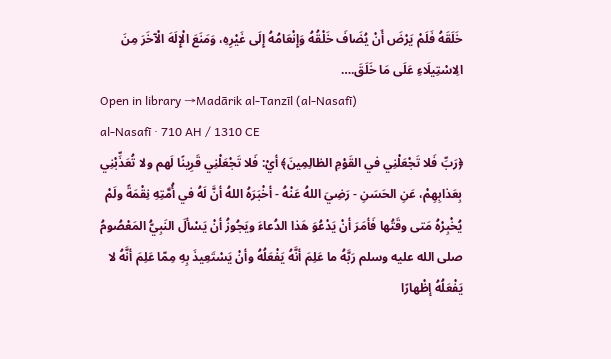خَلَقَهُ فَلَمْ يَرْضَ أَنْ يُضَافَ خَلْقُهُ وَإِنْعَامُهُ إِلَى غَيْرِهِ، وَمَنَعَ الْإِلَهَ الْآخَرَ مِنَ الِاسْتِيلَاءِ عَلَى مَا خَلَقَ.…
Open in library →Madārik al-Tanzīl (al-Nasafī)
al-Nasafī · 710 AH / 1310 CE
﴿رَبِّ فَلا تَجْعَلْنِي في القَوْمِ الظالِمِينَ﴾ أيْ: فَلا تَجْعَلْنِي قَرِينًا لَهم ولا تُعَذِّبْنِي بِعَذابِهِمْ، عَنِ الحَسَنِ - رَضِيَ اللهُ عَنْهُ - أخْبَرَهُ اللهُ أنَّ لَهُ في أُمَّتِهِ نِقْمَةً ولَمْ يُخْبِرْهُ مَتى وقَتُها فَأمَرَ أنْ يَدْعُوَ هَذا الدُعاءَ ويَجُوزُ أنْ يَسْألَ النَبِيُّ المَعْصُومُ صلى الله عليه وسلم رَبَّهُ ما عَلِمَ أنَّهُ يَفْعَلُهُ وأنْ يَسْتَعِيذَ بِهِ مِمّا عَلِمَ أنَّهُ لا يَفْعَلُهُ إظْهارًا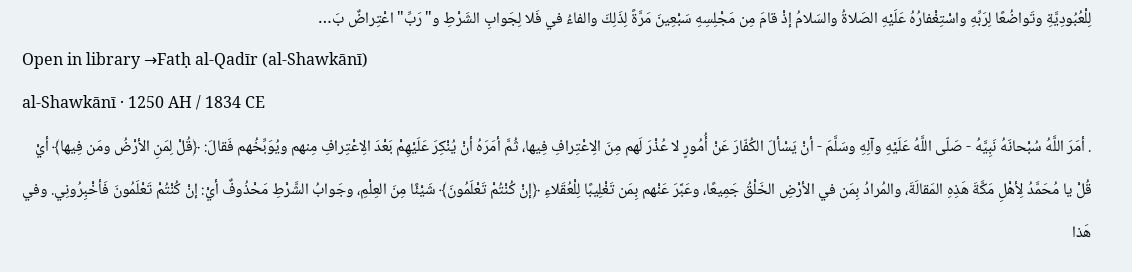لِلْعُبُودِيَّةِ وتَواضُعًا لِرَبِّهِ واسْتِغْفارُهُ عَلَيْهِ الصَلاةُ والسَلامُ إذْ قامَ مِن مَجْلِسِهِ سَبْعِينَ مَرَّةً لِذَلِكَ والفاءُ في فَلا لِجَوابِ الشَرْطِ و"رَبِّ" اعْتِراضٌ بَ…
Open in library →Fatḥ al-Qadīr (al-Shawkānī)
al-Shawkānī · 1250 AH / 1834 CE
. أمَرَ اللَّهُ سُبْحانَهُ نَبِيَّهُ - صَلّى اللَّهُ عَلَيْهِ وآلِهِ وسَلَّمَ - أنْ يَسْألَ الكُفّارَ عَنْ أُمُورٍ لا عُذْرَ لَهم مِنَ الِاعْتِرافِ فِيها، ثُمَّ أمَرَهُ أنْ يُنْكِرَ عَلَيْهِمْ بَعْدَ الِاعْتِرافِ مِنهم ويُوَبِّخُهم فَقالَ: ﴿قُلْ لِمَنِ الأرْضُ ومَن فِيها﴾ أيْ قُلْ يا مُحَمَّدُ لِأهْلِ مَكَّةَ هَذِهِ المَقالَةَ، والمُرادُ بِمَن في الأرْضِ الخَلْقُ جَمِيعًا، وعَبَّرَ عَنْهم بِمَن تَغْلِيبًا لِلْعُقَلاءِ ﴿إنْ كُنْتُمْ تَعْلَمُونَ﴾ شَيْئًا مِنَ العِلْمِ، وجَوابُ الشَّرْطِ مَحْذُوفٌ أيْ: إنْ كُنْتُمْ تَعْلَمُونَ فَأخْبِرُونِي. وفي هَذا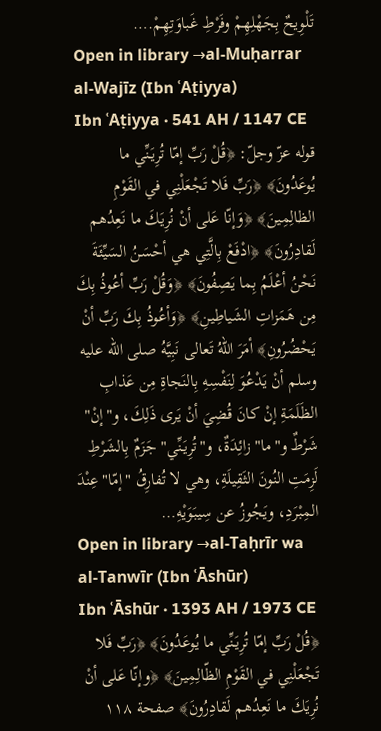تَلْوِيحٌ بِجَهْلِهِمْ وفَرْطِ غَباوَتِهِمْ.…
Open in library →al-Muḥarrar al-Wajīz (Ibn ʿAṭiyya)
Ibn ʿAṭiyya · 541 AH / 1147 CE
قوله عزّ وجلّ: ﴿قُلْ رَبِّ إمّا تُرِيَنِّي ما يُوعَدُونَ﴾ ﴿رَبِّ فَلا تَجْعَلْنِي في القَوْمِ الظالِمِينَ﴾ ﴿وَإنّا عَلى أنْ نُرِيَكَ ما نَعِدُهم لَقادِرُونَ﴾ ﴿ادْفَعْ بِالَّتِي هي أحْسَنُ السَيِّئَةَ نَحْنُ أعْلَمُ بِما يَصِفُونَ﴾ ﴿وَقُلْ رَبِّ أعُوذُ بِكَ مِن هَمَزاتِ الشَياطِينِ﴾ ﴿وَأعُوذُ بِكَ رَبِّ أنْ يَحْضُرُونِ﴾ أمَرَ اللهُ تَعالى نَبِيَّهُ صلى الله عليه وسلم أنْ يَدْعُوَ لِنَفْسِهِ بِالنَجاةِ مِن عَذابِ الظَلَمَةِ إنْ كانَ قُضِيَ أنْ يَرى ذَلِكَ، و"إنْ" شَرْطٌ و"ما" زائِدَةٌ، و"تُرِيَنِّي" جَزَمٌ بِالشَرْطِ لَزِمَتِ النُونَ الثَقِيلَةِ، وهي لا تُفارِقُ "إمّا" عِنْدَ المِبْرَدِ، ويَجُوزُ عن سِيبَوَيْهِ…
Open in library →al-Taḥrīr wa al-Tanwīr (Ibn ʿĀshūr)
Ibn ʿĀshūr · 1393 AH / 1973 CE
﴿قُلْ رَبِّ إمّا تُرِيَنِّي ما يُوعَدُونَ﴾ ﴿رَبِّ فَلا تَجْعَلْنِي في القَوْمِ الظّالِمِينَ﴾ ﴿وإنّا عَلى أنْ نُرِيَكَ ما نَعِدُهم لَقادِرُونَ﴾ صفحة ١١٨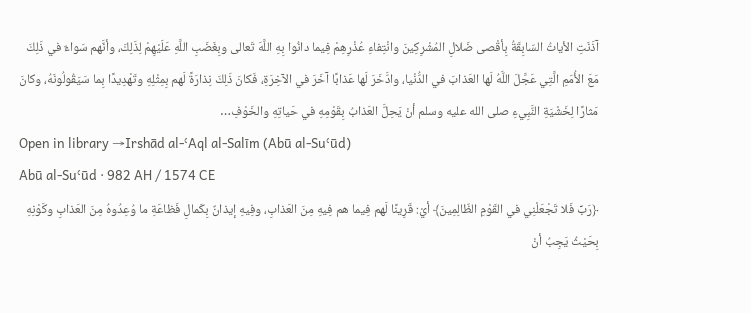آذَنَتِ الأياتُ السّابِقَةُ بِأقْصى ضَلالِ المُشْرِكِينَ وانْتِفاءِ عُذْرِهِمْ فِيما دانُوا بِهِ اللَّهَ تَعالى وبِغَضَبِ اللَّهِ عَلَيْهِمْ لِذَلِكَ، وأنَّهم سَواءٌ في ذَلِكَ مَعَ الأُمَمِ الَّتِي عَجَّلَ اللَّهُ لَها العَذابَ في الدُّنْيا، وادَّخَرَ لَها عَذابًا آخَرَ في الآخِرَةِ، فَكانَ ذَلِكَ نِذارَةً لَهم بِمِثْلِهِ وتَهْدِيدًا بِما سَيَقُولُونَهُ، وكانَ مَثارًا لِخَشْيَةِ النَّبِيءِ صلى الله عليه وسلم أنْ يَحِلَّ العَذابُ بِقَوْمِهِ في حَياتِهِ والخَوْفِ…
Open in library →Irshād al-ʿAql al-Salīm (Abū al-Suʿūd)
Abū al-Suʿūd · 982 AH / 1574 CE
﴿رَبِّ فَلا تَجْعَلْنِي في القَوْمِ الظّالِمِينَ﴾ أيْ: قَرِينًا لَهم فِيما هم فِيهِ مِنَ العَذابِ، وفِيهِ إيذانٌ بِكَمالِ فَظاعَةِ ما وُعِدُوهُ مِنَ العَذابِ وكَوْنِهِ بِحَيْثُ يَجِبُ أنْ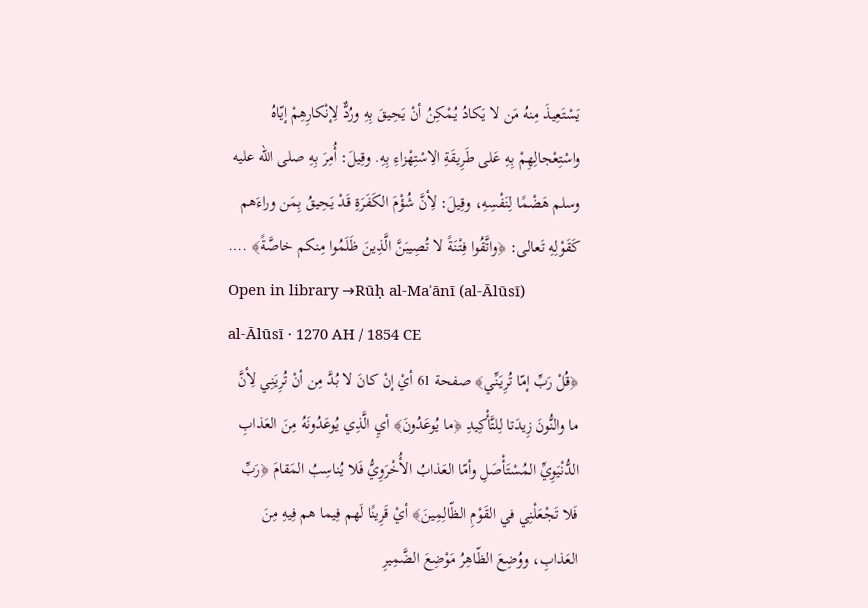يَسْتَعِيذَ مِنهُ مَن لا يَكادُ يُمْكِنُ أنْ يَحِيقَ بِهِ ورُدٌّ لِإنْكارِهِمْ إيّاهُ واسْتِعْجالِهِمْ بِهِ عَلى طَرِيقَةِ الِاسْتِهْزاءِ بِهِ. وقِيلَ: أُمِرَ بِهِ صلى الله عليه وسلم هَضْمًا لِنَفْسِهِ، وقِيلَ: لِأنَّ شُؤْمَ الكَفَرَةِ قَدْ يَحِيقُ بِمَن وراءَهم كَقَوْلِهِ تَعالى: ﴿واتَّقُوا فِتْنَةً لا تُصِيبَنَّ الَّذِينَ ظَلَمُوا مِنكم خاصَّةً﴾ .…
Open in library →Rūḥ al-Maʿānī (al-Ālūsī)
al-Ālūsī · 1270 AH / 1854 CE
﴿قُلْ رَبِّ إمّا تُرِيَنِّي﴾ صفحة 61 أيْ إنْ كانَ لا بُدَّ مِن أنْ تُرِيَنِي لِأنَّ ما والنُّونَ زِيدَتا لِلتَّأْكِيدِ ﴿ما يُوعَدُونَ﴾ أيِ الَّذِي يُوعَدُونَهُ مِنَ العَذابِ الدُّنْيَوِيِّ المُسْتَأْصَلِ وأمّا العَذابُ الأُخْرَوِيُّ فَلا يُناسِبُ المَقامَ ﴿رَبِّ فَلا تَجْعَلْنِي في القَوْمِ الظّالِمِينَ﴾ أيْ قَرِينًا لَهم فِيما هم فِيهِ مِنَ العَذابِ، ووُضِعَ الظّاهِرُ مَوْضِعَ الضَّمِيرِ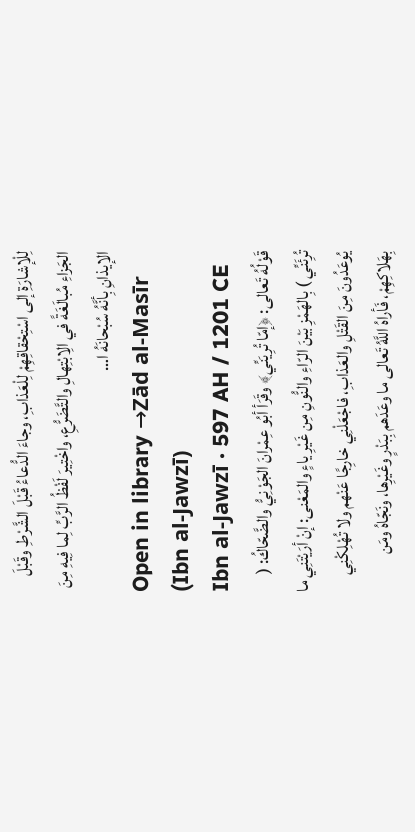لِلْإشارَةِ إلى اسْتِحْقاقِهِمْ لِلْعَذابِ، وجاءَ الدُّعاءُ قَبْلَ الشَّرْطِ وقَبْلَ الجَزاءِ مُبالَغَةً في الِابْتِهالِ والتَّضَرُّعِ، واخْتِيرَ لَفْظُ الرَّبِّ لِما فِيهِ مِنَ الإيذانِ بِأنَّهُ سُبْحانَهُ ا…
Open in library →Zād al-Masīr (Ibn al-Jawzī)
Ibn al-Jawzī · 597 AH / 1201 CE
قَوْلُهُ تَعالى: ﴿إمّا تُرِيَنِّي﴾ وقَرَأ أبُو عِمْرانَ الجَوْنِيُّ والضَّحّاكُ: ( تُرِئَنِّي ) بِالهَمْزِ بَيْنَ الرّاءِ والنُّونِ مِن غَيْرِ ياءٍ والمَعْنى: إنْ أرَيْتَنِي ما يُوعَدُونَ مِنَ القَتْلِ والعَذابِ، فاجْعَلْنِي خارِجًا عَنْهم ولا تُهْلِكْنِي بِهَلاكِهِمْ، فَأراهُ اللَّهُ تَعالى ما وعَدَهم بِبَدْرٍ وغَيْرِها، ونَجّاهُ ومَن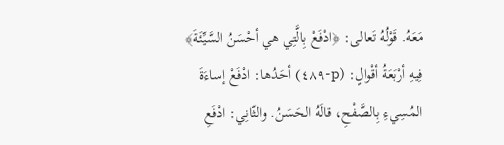مَعَهُ. قَوْلُهُ تَعالى: ﴿ادْفَعْ بِالَّتِي هي أحْسَنُ السَّيِّئَةَ﴾ فِيهِ أرْبَعَةُ أقْوالٍ: (p-٤٨٩) أحَدُها: ادْفَعْ إساءَةَ المُسِيءِ بِالصَّفْحِ، قالَهُ الحَسَنُ. والثّانِي: ادْفَعِ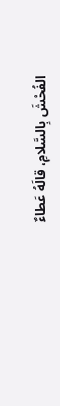الفُحْشَ بِالسَّلامِ، قالَهُ عَطاءٌ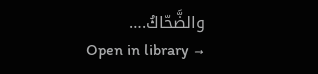والضَّحّاكُ.…
Open in library →